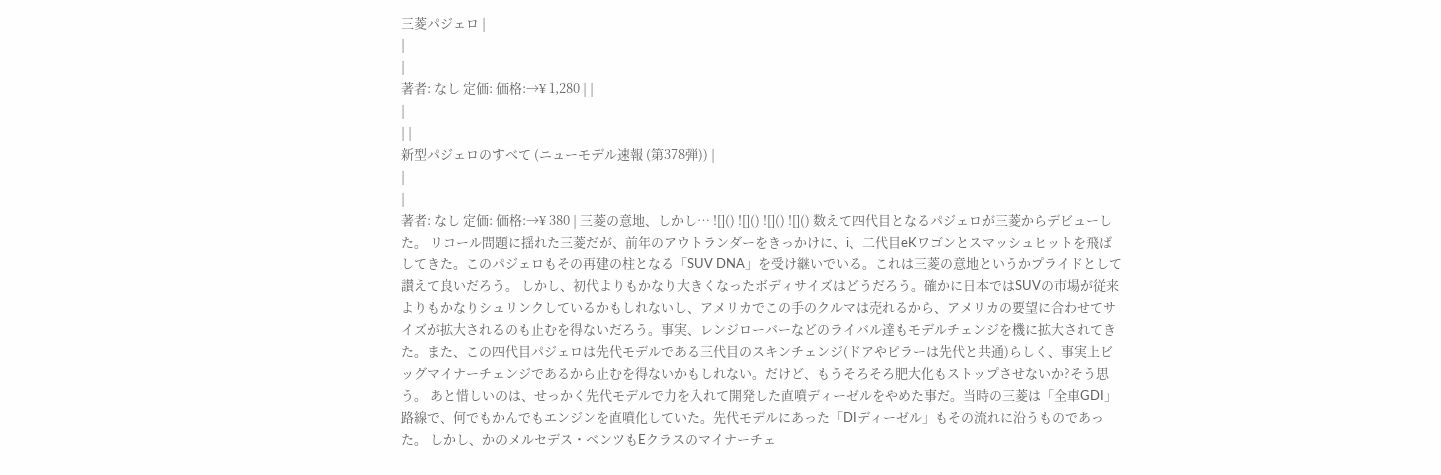三菱パジェロ |
|
|
著者: なし 定価: 価格:→¥ 1,280 | |
|
| |
新型パジェロのすべて (ニューモデル速報 (第378弾)) |
|
|
著者: なし 定価: 価格:→¥ 380 | 三菱の意地、しかし… ![]() ![]() ![]() ![]() 数えて四代目となるパジェロが三菱からデビューした。 リコール問題に揺れた三菱だが、前年のアウトランダーをきっかけに、i、二代目eKワゴンとスマッシュヒットを飛ばしてきた。このパジェロもその再建の柱となる「SUV DNA」を受け継いでいる。これは三菱の意地というかプライドとして讃えて良いだろう。 しかし、初代よりもかなり大きくなったボディサイズはどうだろう。確かに日本ではSUVの市場が従来よりもかなりシュリンクしているかもしれないし、アメリカでこの手のクルマは売れるから、アメリカの要望に合わせてサイズが拡大されるのも止むを得ないだろう。事実、レンジローバーなどのライバル達もモデルチェンジを機に拡大されてきた。また、この四代目パジェロは先代モデルである三代目のスキンチェンジ(ドアやピラーは先代と共通)らしく、事実上ビッグマイナーチェンジであるから止むを得ないかもしれない。だけど、もうそろそろ肥大化もストップさせないか?そう思う。 あと惜しいのは、せっかく先代モデルで力を入れて開発した直噴ディーゼルをやめた事だ。当時の三菱は「全車GDI」路線で、何でもかんでもエンジンを直噴化していた。先代モデルにあった「DIディーゼル」もその流れに沿うものであった。 しかし、かのメルセデス・ベンツもEクラスのマイナーチェ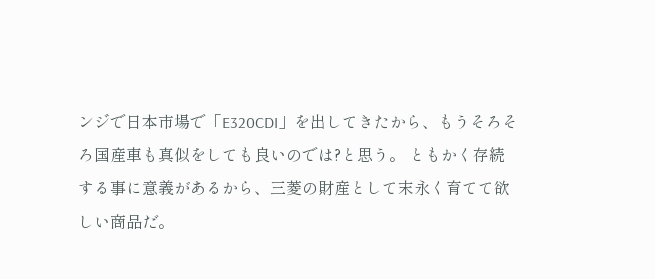ンジで日本市場で「E320CDI」を出してきたから、もうそろそろ国産車も真似をしても良いのでは?と思う。 ともかく存続する事に意義があるから、三菱の財産として末永く育てて欲しい商品だ。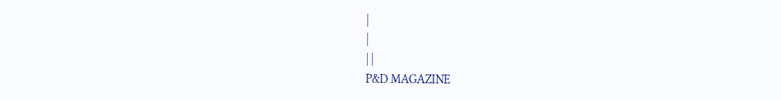|
|
| |
P&D MAGAZINE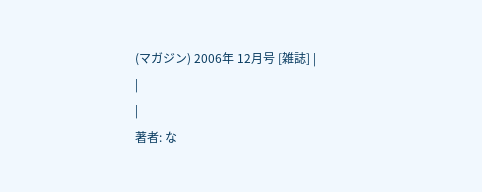(マガジン) 2006年 12月号 [雑誌] |
|
|
著者: な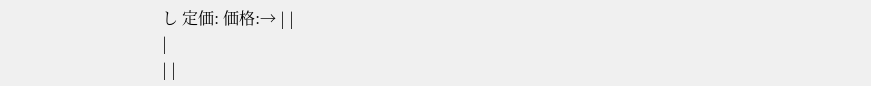し 定価: 価格:→ | |
|
| |